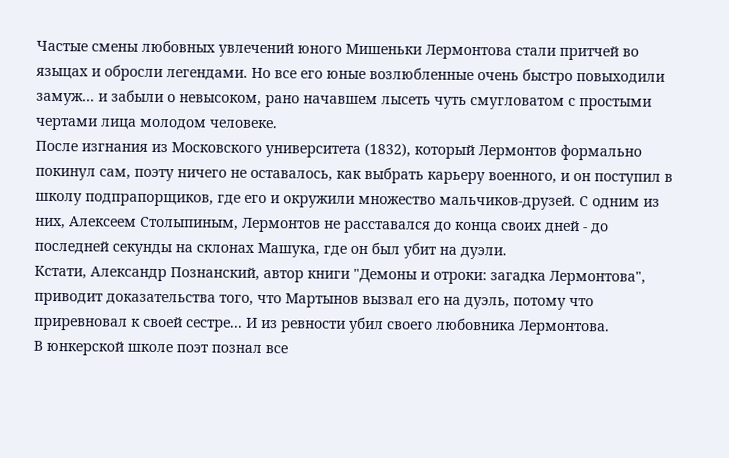Частые смены любовных увлечений юного Мишеньки Лермонтова стали притчей во языцах и обросли легендами. Но все его юные возлюбленные очень быстро повыходили замуж... и забыли о невысоком, рано начавшем лысеть чуть смугловатом с простыми чертами лица молодом человеке.
После изгнания из Московского университета (1832), который Лермонтов формально покинул сам, поэту ничего не оставалось, как выбрать карьеру военного, и он поступил в школу подпрапорщиков, где его и окружили множество мальчиков-друзей. С одним из них, Алексеем Столыпиным, Лермонтов не расставался до конца своих дней - до последней секунды на склонах Машука, где он был убит на дуэли.
Кстати, Александр Познанский, автор книги "Демоны и отроки: загадка Лермонтова", приводит доказательства того, что Мартынов вызвал его на дуэль, потому что приревновал к своей сестре... И из ревности убил своего любовника Лермонтова.
В юнкерской школе поэт познал все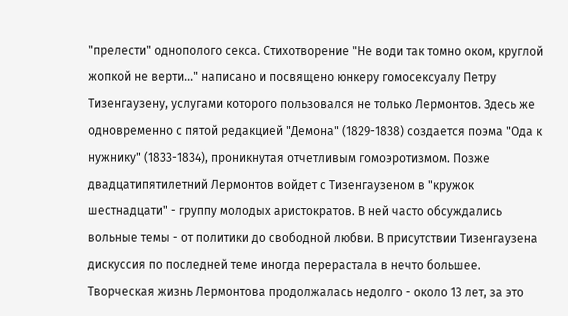"прелести" однополого секса. Стихотворение "Не води так томно оком, круглой жопкой не верти..." написано и посвящено юнкеру гомосексуалу Петру Тизенгаузену, услугами которого пользовался не только Лермонтов. Здесь же одновременно с пятой редакцией "Демона" (1829-1838) создается поэма "Ода к нужнику" (1833-1834), проникнутая отчетливым гомоэротизмом. Позже двадцатипятилетний Лермонтов войдет с Тизенгаузеном в "кружок шестнадцати" - группу молодых аристократов. В ней часто обсуждались вольные темы - от политики до свободной любви. В присутствии Тизенгаузена дискуссия по последней теме иногда перерастала в нечто большее.
Творческая жизнь Лермонтова продолжалась недолго - около 13 лет, за это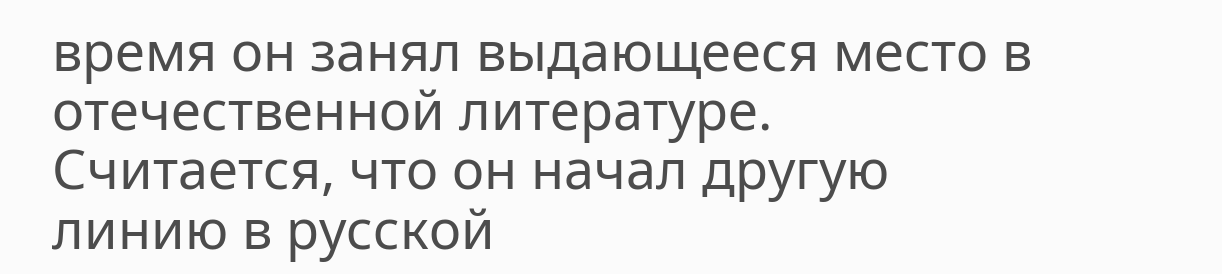время он занял выдающееся место в отечественной литературе. Считается, что он начал другую линию в русской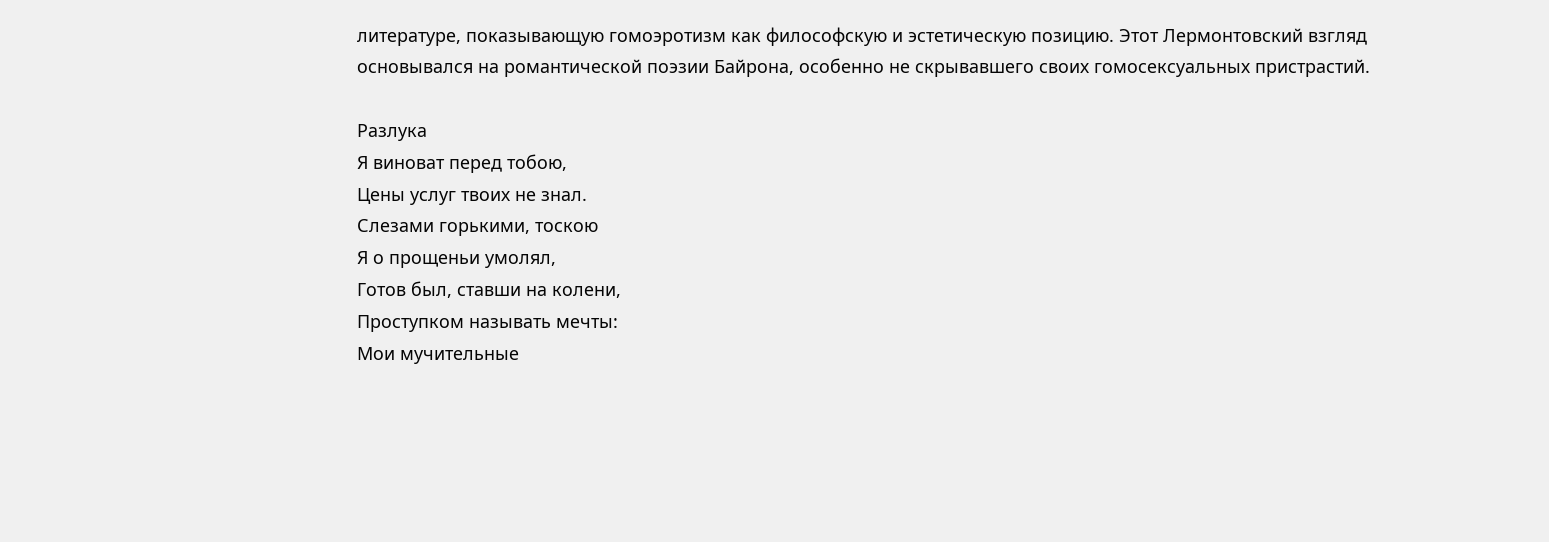литературе, показывающую гомоэротизм как философскую и эстетическую позицию. Этот Лермонтовский взгляд основывался на романтической поэзии Байрона, особенно не скрывавшего своих гомосексуальных пристрастий.

Разлука
Я виноват перед тобою,
Цены услуг твоих не знал.
Слезами горькими, тоскою
Я о прощеньи умолял,
Готов был, ставши на колени,
Проступком называть мечты:
Мои мучительные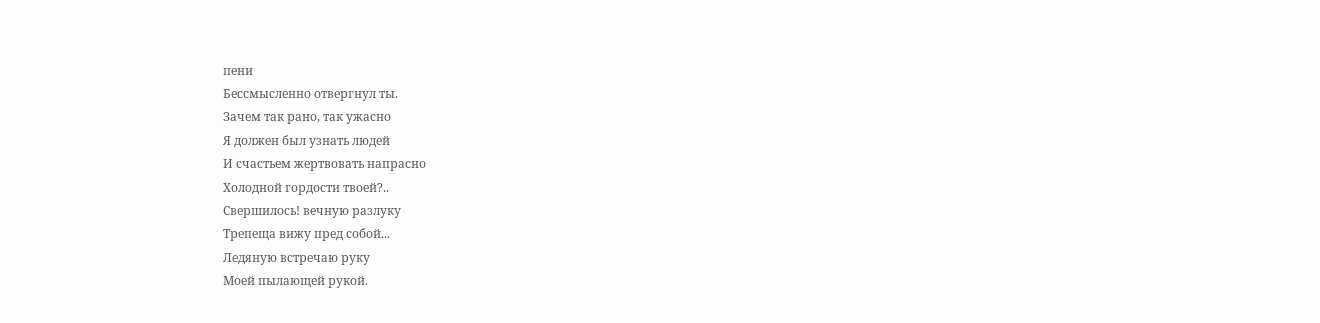пени
Бессмысленно отвергнул ты.
Зачем так рано, так ужасно
Я должен был узнать людей
И счастьем жертвовать напрасно
Холодной гордости твоей?..
Свершилось! вечную разлуку
Трепеща вижу пред собой...
Ледяную встречаю руку
Моей пылающей рукой.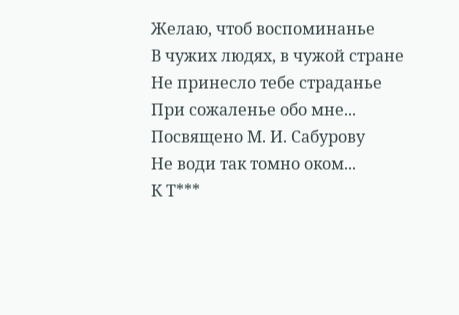Желаю, чтоб воспоминанье
В чужих людях, в чужой стране
Не принесло тебе страданье
При сожаленье обо мне...
Посвящено М. И. Сабурову
Не води так томно оком...
К Т***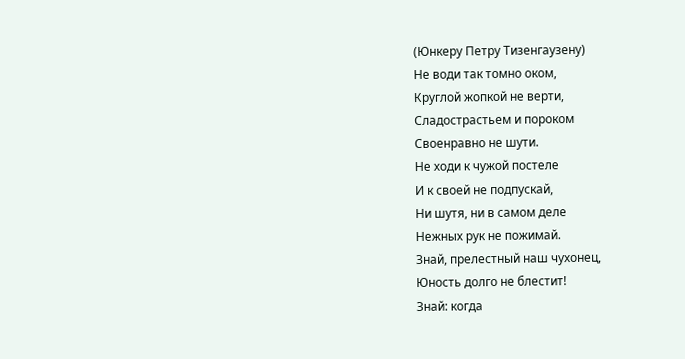(Юнкеру Петру Тизенгаузену)
Не води так томно оком,
Круглой жопкой не верти,
Сладострастьем и пороком
Своенравно не шути.
Не ходи к чужой постеле
И к своей не подпускай,
Ни шутя, ни в самом деле
Нежных рук не пожимай.
Знай, прелестный наш чухонец,
Юность долго не блестит!
Знай: когда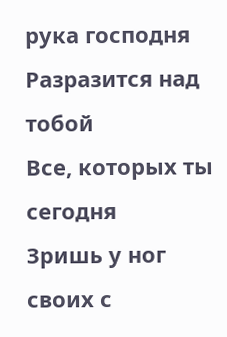рука господня
Разразится над тобой
Все, которых ты сегодня
Зришь у ног своих с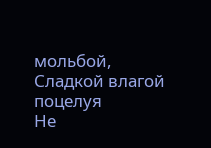мольбой,
Сладкой влагой поцелуя
Не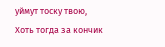уймут тоску твою,
Хоть тогда за кончик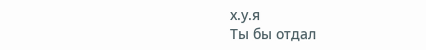х.у.я
Ты бы отдал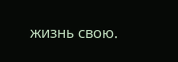жизнь свою.